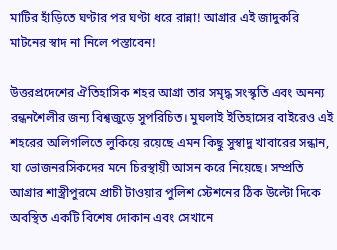মাটির হাঁড়িতে ঘণ্টার পর ঘণ্টা ধরে রান্না! আগ্রার এই জাদুকরি মাটনের স্বাদ না নিলে পস্তাবেন!

উত্তরপ্রদেশের ঐতিহাসিক শহর আগ্রা তার সমৃদ্ধ সংস্কৃতি এবং অনন্য রন্ধনশৈলীর জন্য বিশ্বজুড়ে সুপরিচিত। মুঘলাই ইতিহাসের বাইরেও এই শহরের অলিগলিতে লুকিয়ে রয়েছে এমন কিছু সুস্বাদু খাবারের সন্ধান, যা ভোজনরসিকদের মনে চিরস্থায়ী আসন করে নিয়েছে। সম্প্রতি আগ্রার শাস্ত্রীপুরমে প্রাচী টাওয়ার পুলিশ স্টেশনের ঠিক উল্টো দিকে অবস্থিত একটি বিশেষ দোকান এবং সেখানে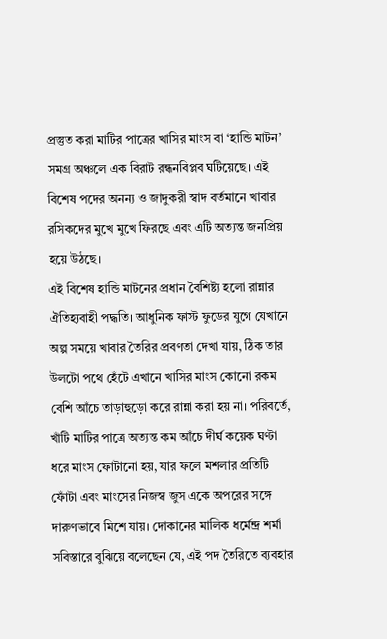প্রস্তুত করা মাটির পাত্রের খাসির মাংস বা ‘হান্ডি মাটন’ সমগ্র অঞ্চলে এক বিরাট রন্ধনবিপ্লব ঘটিয়েছে। এই বিশেষ পদের অনন্য ও জাদুকরী স্বাদ বর্তমানে খাবার রসিকদের মুখে মুখে ফিরছে এবং এটি অত্যন্ত জনপ্রিয় হয়ে উঠছে।
এই বিশেষ হান্ডি মাটনের প্রধান বৈশিষ্ট্য হলো রান্নার ঐতিহ্যবাহী পদ্ধতি। আধুনিক ফাস্ট ফুডের যুগে যেখানে অল্প সময়ে খাবার তৈরির প্রবণতা দেখা যায়, ঠিক তার উলটো পথে হেঁটে এখানে খাসির মাংস কোনো রকম বেশি আঁচে তাড়াহুড়ো করে রান্না করা হয় না। পরিবর্তে, খাঁটি মাটির পাত্রে অত্যন্ত কম আঁচে দীর্ঘ কয়েক ঘণ্টা ধরে মাংস ফোটানো হয়, যার ফলে মশলার প্রতিটি ফোঁটা এবং মাংসের নিজস্ব জুস একে অপরের সঙ্গে দারুণভাবে মিশে যায়। দোকানের মালিক ধর্মেন্দ্র শর্মা সবিস্তারে বুঝিয়ে বলেছেন যে, এই পদ তৈরিতে ব্যবহার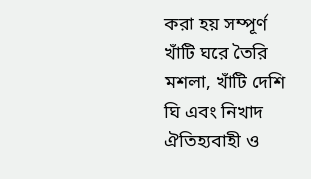করা হয় সম্পূর্ণ খাঁটি ঘরে তৈরি মশলা, খাঁটি দেশি ঘি এবং নিখাদ ঐতিহ্যবাহী ও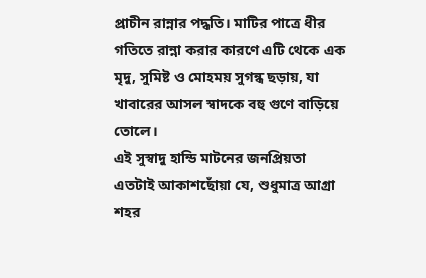প্রাচীন রান্নার পদ্ধতি। মাটির পাত্রে ধীর গতিতে রান্না করার কারণে এটি থেকে এক মৃদু, সুমিষ্ট ও মোহময় সুগন্ধ ছড়ায়, যা খাবারের আসল স্বাদকে বহু গুণে বাড়িয়ে তোলে।
এই সুস্বাদু হান্ডি মাটনের জনপ্রিয়তা এতটাই আকাশছোঁয়া যে, শুধুমাত্র আগ্রা শহর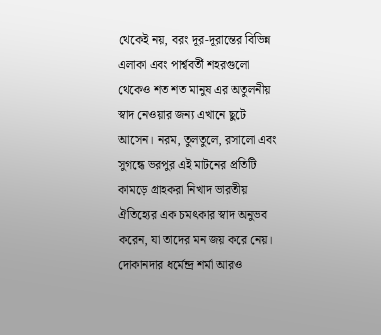থেকেই নয়, বরং দূর-দূরান্তের বিভিন্ন এলাকা এবং পার্শ্ববর্তী শহরগুলো থেকেও শত শত মানুষ এর অতুলনীয় স্বাদ নেওয়ার জন্য এখানে ছুটে আসেন। নরম, তুলতুলে, রসালো এবং সুগন্ধে ভরপুর এই মাটনের প্রতিটি কামড়ে গ্রাহকরা নিখাদ ভারতীয় ঐতিহ্যের এক চমৎকার স্বাদ অনুভব করেন, যা তাদের মন জয় করে নেয়। দোকানদার ধর্মেন্দ্র শর্মা আরও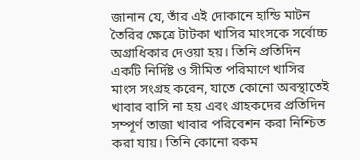জানান যে, তাঁর এই দোকানে হান্ডি মাটন তৈরির ক্ষেত্রে টাটকা খাসির মাংসকে সর্বোচ্চ অগ্রাধিকার দেওয়া হয়। তিনি প্রতিদিন একটি নির্দিষ্ট ও সীমিত পরিমাণে খাসির মাংস সংগ্রহ করেন, যাতে কোনো অবস্থাতেই খাবার বাসি না হয় এবং গ্রাহকদের প্রতিদিন সম্পূর্ণ তাজা খাবার পরিবেশন করা নিশ্চিত করা যায়। তিনি কোনো রকম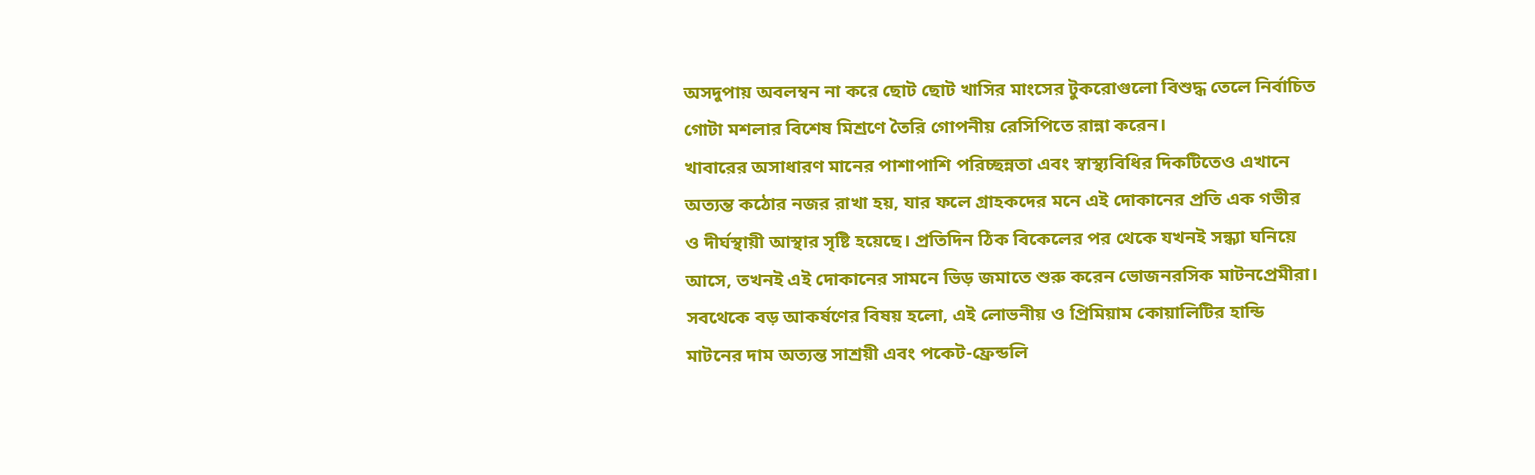অসদুপায় অবলম্বন না করে ছোট ছোট খাসির মাংসের টুকরোগুলো বিশুদ্ধ তেলে নির্বাচিত গোটা মশলার বিশেষ মিশ্রণে তৈরি গোপনীয় রেসিপিতে রান্না করেন।
খাবারের অসাধারণ মানের পাশাপাশি পরিচ্ছন্নতা এবং স্বাস্থ্যবিধির দিকটিতেও এখানে অত্যন্ত কঠোর নজর রাখা হয়, যার ফলে গ্রাহকদের মনে এই দোকানের প্রতি এক গভীর ও দীর্ঘস্থায়ী আস্থার সৃষ্টি হয়েছে। প্রতিদিন ঠিক বিকেলের পর থেকে যখনই সন্ধ্যা ঘনিয়ে আসে, তখনই এই দোকানের সামনে ভিড় জমাতে শুরু করেন ভোজনরসিক মাটনপ্রেমীরা। সবথেকে বড় আকর্ষণের বিষয় হলো, এই লোভনীয় ও প্রিমিয়াম কোয়ালিটির হান্ডি মাটনের দাম অত্যন্ত সাশ্রয়ী এবং পকেট-ফ্রেন্ডলি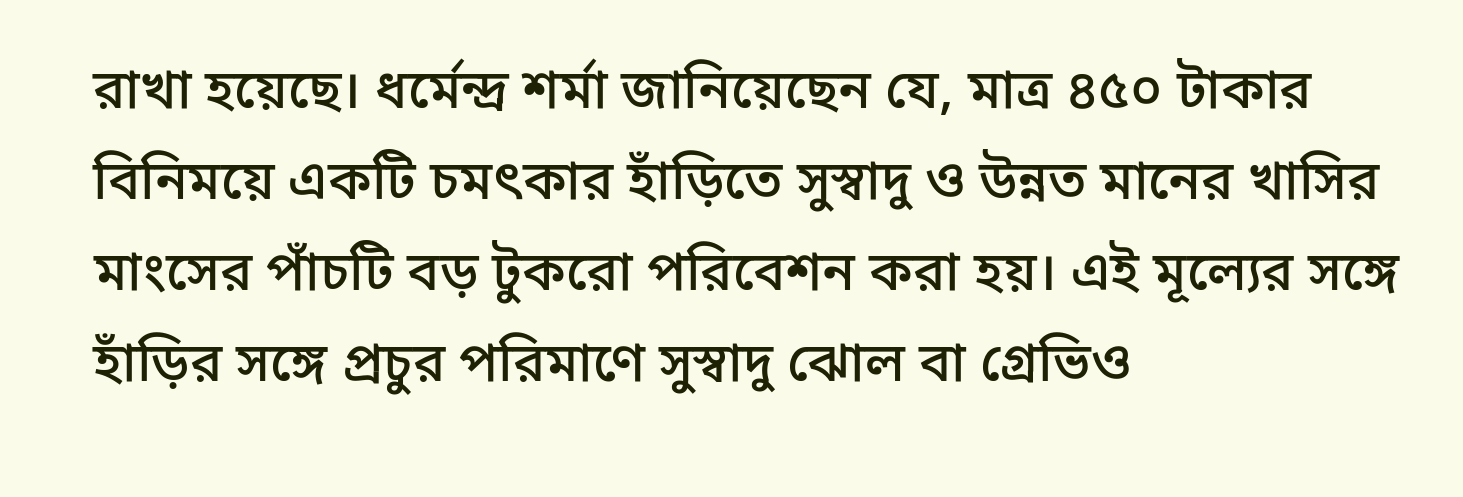রাখা হয়েছে। ধর্মেন্দ্র শর্মা জানিয়েছেন যে, মাত্র ৪৫০ টাকার বিনিময়ে একটি চমৎকার হাঁড়িতে সুস্বাদু ও উন্নত মানের খাসির মাংসের পাঁচটি বড় টুকরো পরিবেশন করা হয়। এই মূল্যের সঙ্গে হাঁড়ির সঙ্গে প্রচুর পরিমাণে সুস্বাদু ঝোল বা গ্রেভিও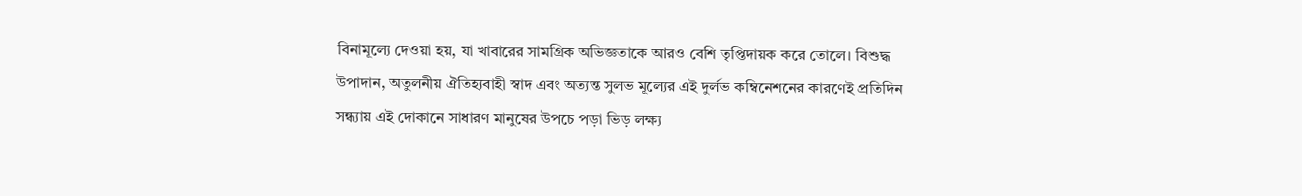বিনামূল্যে দেওয়া হয়, যা খাবারের সামগ্রিক অভিজ্ঞতাকে আরও বেশি তৃপ্তিদায়ক করে তোলে। বিশুদ্ধ উপাদান, অতুলনীয় ঐতিহ্যবাহী স্বাদ এবং অত্যন্ত সুলভ মূল্যের এই দুর্লভ কম্বিনেশনের কারণেই প্রতিদিন সন্ধ্যায় এই দোকানে সাধারণ মানুষের উপচে পড়া ভিড় লক্ষ্য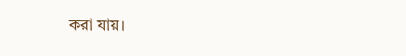করা যায়।